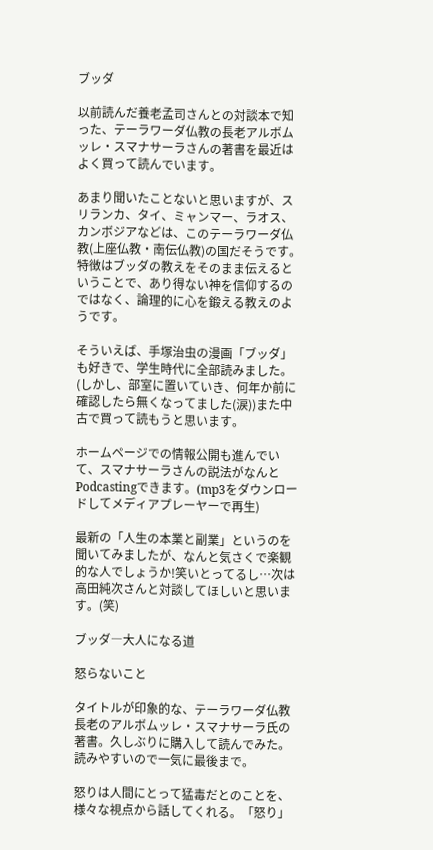ブッダ

以前読んだ養老孟司さんとの対談本で知った、テーラワーダ仏教の長老アルボムッレ・スマナサーラさんの著書を最近はよく買って読んでいます。

あまり聞いたことないと思いますが、スリランカ、タイ、ミャンマー、ラオス、カンボジアなどは、このテーラワーダ仏教(上座仏教・南伝仏教)の国だそうです。特徴はブッダの教えをそのまま伝えるということで、あり得ない神を信仰するのではなく、論理的に心を鍛える教えのようです。

そういえば、手塚治虫の漫画「ブッダ」も好きで、学生時代に全部読みました。(しかし、部室に置いていき、何年か前に確認したら無くなってました(涙))また中古で買って読もうと思います。

ホームページでの情報公開も進んでいて、スマナサーラさんの説法がなんとPodcastingできます。(mp3をダウンロードしてメディアプレーヤーで再生)

最新の「人生の本業と副業」というのを聞いてみましたが、なんと気さくで楽観的な人でしょうか!笑いとってるし…次は高田純次さんと対談してほしいと思います。(笑)

ブッダ―大人になる道

怒らないこと

タイトルが印象的な、テーラワーダ仏教長老のアルボムッレ・スマナサーラ氏の著書。久しぶりに購入して読んでみた。読みやすいので一気に最後まで。

怒りは人間にとって猛毒だとのことを、様々な視点から話してくれる。「怒り」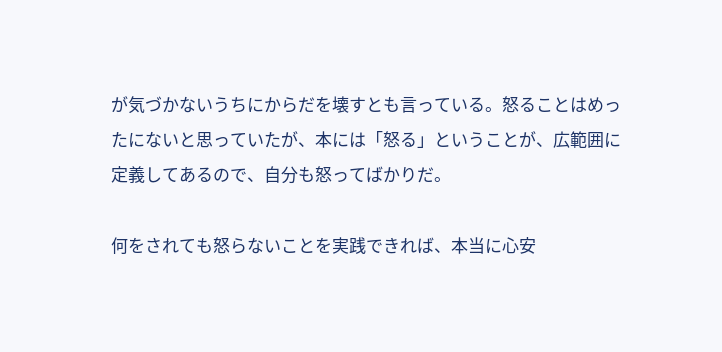が気づかないうちにからだを壊すとも言っている。怒ることはめったにないと思っていたが、本には「怒る」ということが、広範囲に定義してあるので、自分も怒ってばかりだ。

何をされても怒らないことを実践できれば、本当に心安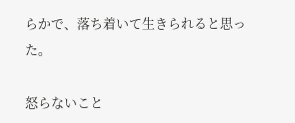らかで、落ち着いて生きられると思った。

怒らないこと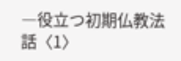―役立つ初期仏教法話〈1〉